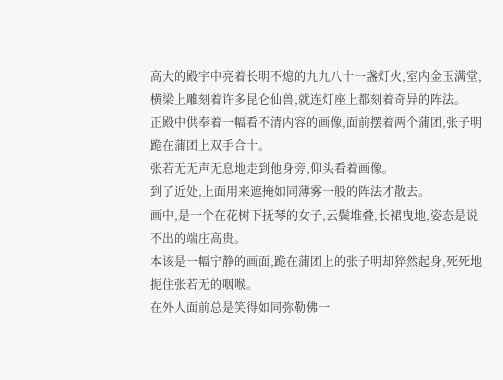高大的殿宇中亮着长明不熄的九九八十一盏灯火,室内金玉满堂,横梁上雕刻着许多昆仑仙兽,就连灯座上都刻着奇异的阵法。
正殿中供奉着一幅看不清内容的画像,面前摆着两个蒲团,张子明跪在蒲团上双手合十。
张若无无声无息地走到他身旁,仰头看着画像。
到了近处,上面用来遮掩如同薄雾一般的阵法才散去。
画中,是一个在花树下抚琴的女子,云鬓堆叠,长裙曳地,姿态是说不出的端庄高贵。
本该是一幅宁静的画面,跪在蒲团上的张子明却猝然起身,死死地扼住张若无的咽喉。
在外人面前总是笑得如同弥勒佛一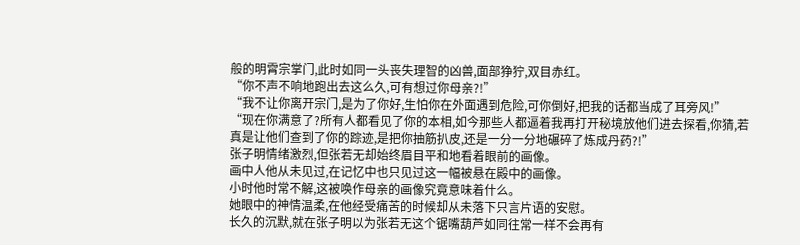般的明霄宗掌门,此时如同一头丧失理智的凶兽,面部狰狞,双目赤红。
“你不声不响地跑出去这么久,可有想过你母亲?!”
“我不让你离开宗门,是为了你好,生怕你在外面遇到危险,可你倒好,把我的话都当成了耳旁风!”
“现在你满意了?所有人都看见了你的本相,如今那些人都逼着我再打开秘境放他们进去探看,你猜,若真是让他们查到了你的踪迹,是把你抽筋扒皮,还是一分一分地碾碎了炼成丹药?!”
张子明情绪激烈,但张若无却始终眉目平和地看着眼前的画像。
画中人他从未见过,在记忆中也只见过这一幅被悬在殿中的画像。
小时他时常不解,这被唤作母亲的画像究竟意味着什么。
她眼中的神情温柔,在他经受痛苦的时候却从未落下只言片语的安慰。
长久的沉默,就在张子明以为张若无这个锯嘴葫芦如同往常一样不会再有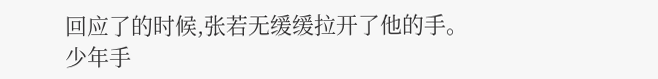回应了的时候,张若无缓缓拉开了他的手。
少年手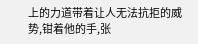上的力道带着让人无法抗拒的威势,钳着他的手,张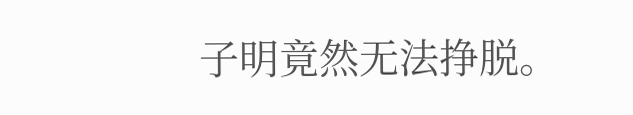子明竟然无法挣脱。